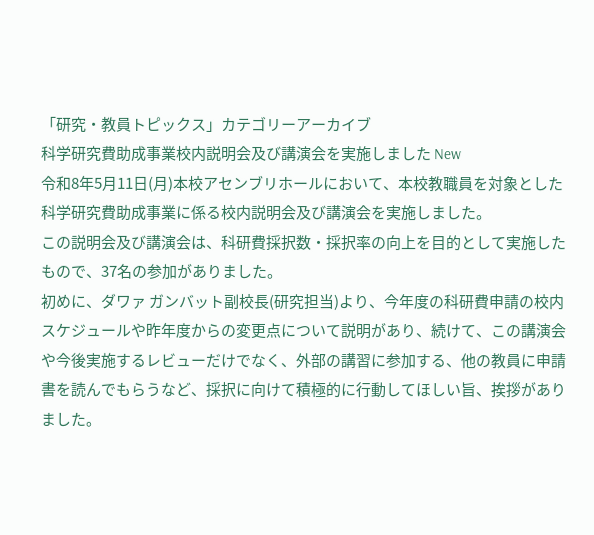「研究・教員トピックス」カテゴリーアーカイブ
科学研究費助成事業校内説明会及び講演会を実施しました New
令和8年5月11日(月)本校アセンブリホールにおいて、本校教職員を対象とした科学研究費助成事業に係る校内説明会及び講演会を実施しました。
この説明会及び講演会は、科研費採択数・採択率の向上を目的として実施したもので、37名の参加がありました。
初めに、ダワァ ガンバット副校長(研究担当)より、今年度の科研費申請の校内スケジュールや昨年度からの変更点について説明があり、続けて、この講演会や今後実施するレビューだけでなく、外部の講習に参加する、他の教員に申請書を読んでもらうなど、採択に向けて積極的に行動してほしい旨、挨拶がありました。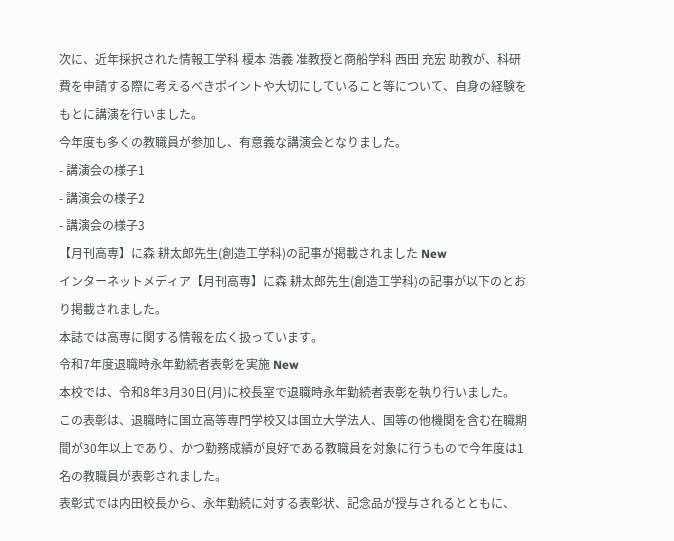次に、近年採択された情報工学科 榎本 浩義 准教授と商船学科 西田 充宏 助教が、科研費を申請する際に考えるべきポイントや大切にしていること等について、自身の経験をもとに講演を行いました。
今年度も多くの教職員が参加し、有意義な講演会となりました。
- 講演会の様子1
- 講演会の様子2
- 講演会の様子3
【月刊高専】に森 耕太郎先生(創造工学科)の記事が掲載されました New
インターネットメディア【月刊高専】に森 耕太郎先生(創造工学科)の記事が以下のとおり掲載されました。
本誌では高専に関する情報を広く扱っています。
令和7年度退職時永年勤続者表彰を実施 New
本校では、令和8年3月30日(月)に校長室で退職時永年勤続者表彰を執り行いました。
この表彰は、退職時に国立高等専門学校又は国立大学法人、国等の他機関を含む在職期間が30年以上であり、かつ勤務成績が良好である教職員を対象に行うもので今年度は1名の教職員が表彰されました。
表彰式では内田校長から、永年勤続に対する表彰状、記念品が授与されるとともに、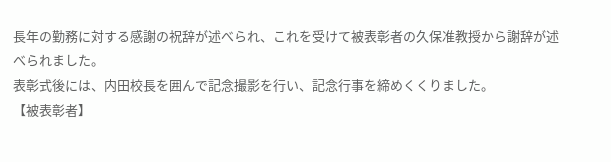長年の勤務に対する感謝の祝辞が述べられ、これを受けて被表彰者の久保准教授から謝辞が述べられました。
表彰式後には、内田校長を囲んで記念撮影を行い、記念行事を締めくくりました。
【被表彰者】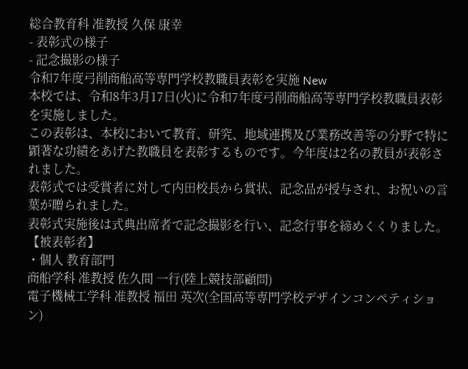総合教育科 准教授 久保 康幸
- 表彰式の様子
- 記念撮影の様子
令和7年度弓削商船高等専門学校教職員表彰を実施 New
本校では、令和8年3月17日(火)に令和7年度弓削商船高等専門学校教職員表彰を実施しました。
この表彰は、本校において教育、研究、地域連携及び業務改善等の分野で特に顕著な功績をあげた教職員を表彰するものです。今年度は2名の教員が表彰されました。
表彰式では受賞者に対して内田校長から賞状、記念品が授与され、お祝いの言葉が贈られました。
表彰式実施後は式典出席者で記念撮影を行い、記念行事を締めくくりました。
【被表彰者】
・個人 教育部門
商船学科 准教授 佐久間 一行(陸上競技部顧問)
電子機械工学科 准教授 福田 英次(全国高等専門学校デザインコンペティション)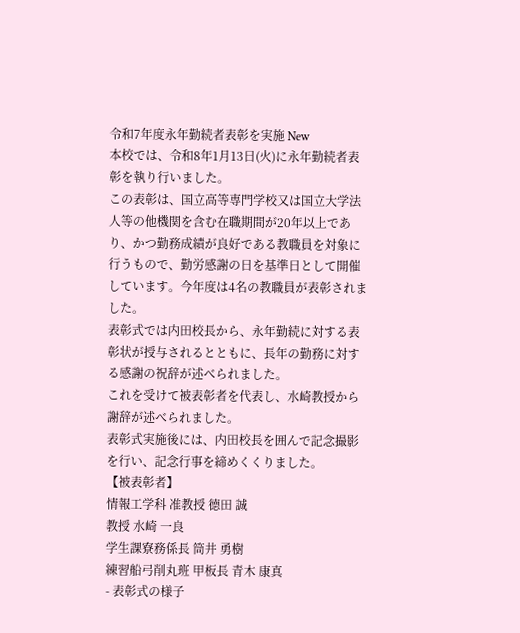令和7年度永年勤続者表彰を実施 New
本校では、令和8年1月13日(火)に永年勤続者表彰を執り行いました。
この表彰は、国立高等専門学校又は国立大学法人等の他機関を含む在職期間が20年以上であり、かつ勤務成績が良好である教職員を対象に行うもので、勤労感謝の日を基準日として開催しています。今年度は4名の教職員が表彰されました。
表彰式では内田校長から、永年勤続に対する表彰状が授与されるとともに、長年の勤務に対する感謝の祝辞が述べられました。
これを受けて被表彰者を代表し、水崎教授から謝辞が述べられました。
表彰式実施後には、内田校長を囲んで記念撮影を行い、記念行事を締めくくりました。
【被表彰者】
情報工学科 准教授 德田 誠
教授 水崎 一良
学生課寮務係長 筒井 勇樹
練習船弓削丸班 甲板長 青木 康真
- 表彰式の様子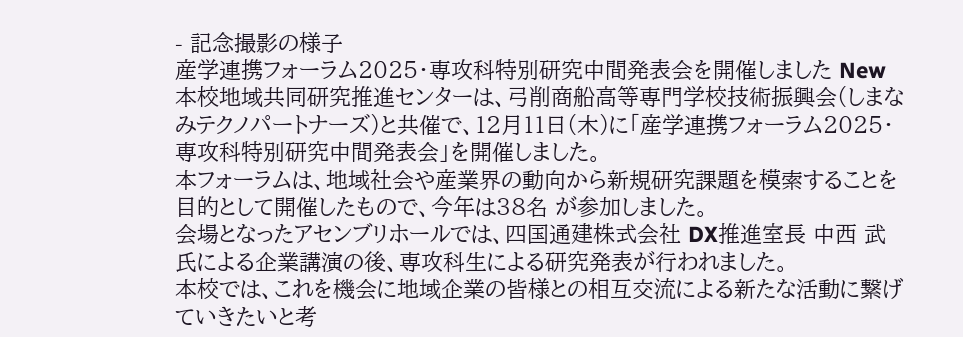- 記念撮影の様子
産学連携フォーラム2025・専攻科特別研究中間発表会を開催しました New
本校地域共同研究推進センターは、弓削商船高等専門学校技術振興会(しまなみテクノパートナーズ)と共催で、12月11日(木)に「産学連携フォーラム2025・専攻科特別研究中間発表会」を開催しました。
本フォーラムは、地域社会や産業界の動向から新規研究課題を模索することを目的として開催したもので、今年は38名 が参加しました。
会場となったアセンブリホールでは、四国通建株式会社 DX推進室長 中西 武 氏による企業講演の後、専攻科生による研究発表が行われました。
本校では、これを機会に地域企業の皆様との相互交流による新たな活動に繋げていきたいと考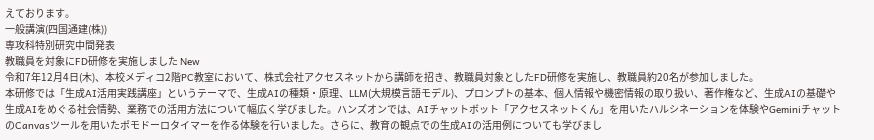えております。
一般講演(四国通建(株))
専攻科特別研究中間発表
教職員を対象にFD研修を実施しました New
令和7年12月4日(木)、本校メディコ2階PC教室において、株式会社アクセスネットから講師を招き、教職員対象としたFD研修を実施し、教職員約20名が参加しました。
本研修では「生成AI活用実践講座」というテーマで、生成AIの種類・原理、LLM(大規模言語モデル)、プロンプトの基本、個人情報や機密情報の取り扱い、著作権など、生成AIの基礎や生成AIをめぐる社会情勢、業務での活用方法について幅広く学びました。ハンズオンでは、AIチャットボット「アクセスネットくん」を用いたハルシネーションを体験やGeminiチャットのCanvasツールを用いたポモドーロタイマーを作る体験を行いました。さらに、教育の観点での生成AIの活用例についても学びまし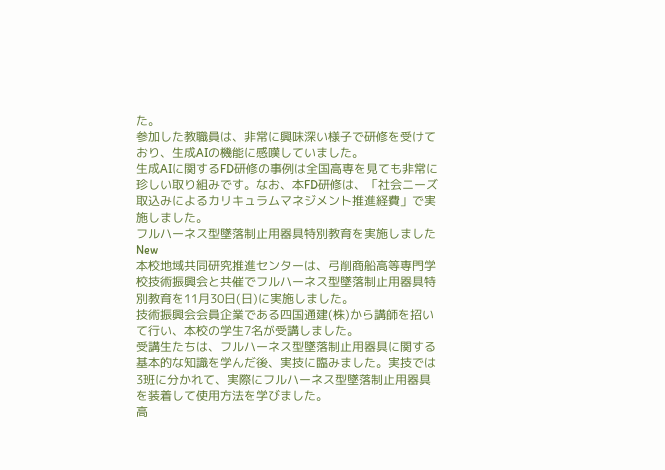た。
参加した教職員は、非常に興味深い様子で研修を受けており、生成AIの機能に感嘆していました。
生成AIに関するFD研修の事例は全国高専を見ても非常に珍しい取り組みです。なお、本FD研修は、「社会ニーズ取込みによるカリキュラムマネジメント推進経費」で実施しました。
フルハーネス型墜落制止用器具特別教育を実施しました New
本校地域共同研究推進センターは、弓削商船高等専門学校技術振興会と共催でフルハーネス型墜落制止用器具特別教育を11月30日(日)に実施しました。
技術振興会会員企業である四国通建(株)から講師を招いて行い、本校の学生7名が受講しました。
受講生たちは、フルハーネス型墜落制止用器具に関する基本的な知識を学んだ後、実技に臨みました。実技では3班に分かれて、実際にフルハーネス型墜落制止用器具を装着して使用方法を学びました。
高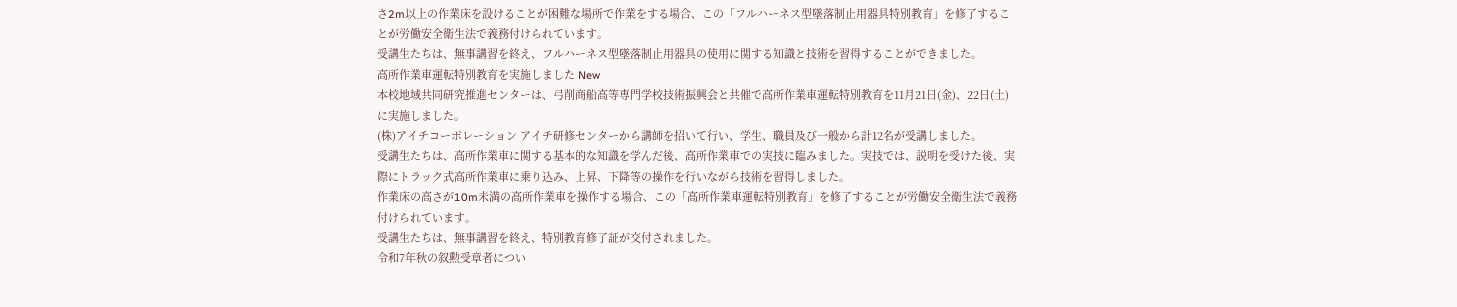さ2m以上の作業床を設けることが困難な場所で作業をする場合、この「フルハーネス型墜落制止用器具特別教育」を修了することが労働安全衛生法で義務付けられています。
受講生たちは、無事講習を終え、フルハーネス型墜落制止用器具の使用に関する知識と技術を習得することができました。
高所作業車運転特別教育を実施しました New
本校地域共同研究推進センターは、弓削商船高等専門学校技術振興会と共催で高所作業車運転特別教育を11月21日(金)、22日(土)に実施しました。
(株)アイチコーポレーション アイチ研修センターから講師を招いて行い、学生、職員及び一般から計12名が受講しました。
受講生たちは、高所作業車に関する基本的な知識を学んだ後、高所作業車での実技に臨みました。実技では、説明を受けた後、実際にトラック式高所作業車に乗り込み、上昇、下降等の操作を行いながら技術を習得しました。
作業床の高さが10m未満の高所作業車を操作する場合、この「高所作業車運転特別教育」を修了することが労働安全衛生法で義務付けられています。
受講生たちは、無事講習を終え、特別教育修了証が交付されました。
令和7年秋の叙勲受章者につい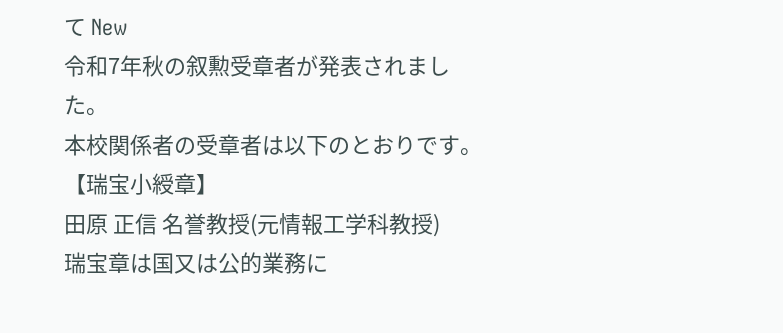て New
令和7年秋の叙勲受章者が発表されました。
本校関係者の受章者は以下のとおりです。
【瑞宝小綬章】
田原 正信 名誉教授(元情報工学科教授)
瑞宝章は国又は公的業務に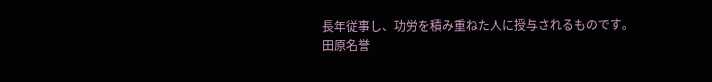長年従事し、功労を積み重ねた人に授与されるものです。
田原名誉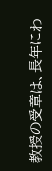教授の受章は、長年にわ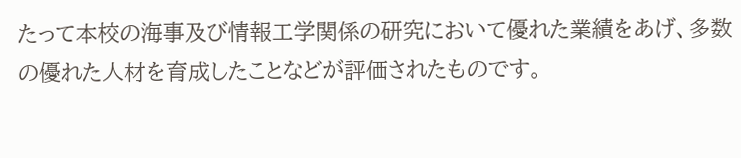たって本校の海事及び情報工学関係の研究において優れた業績をあげ、多数の優れた人材を育成したことなどが評価されたものです。